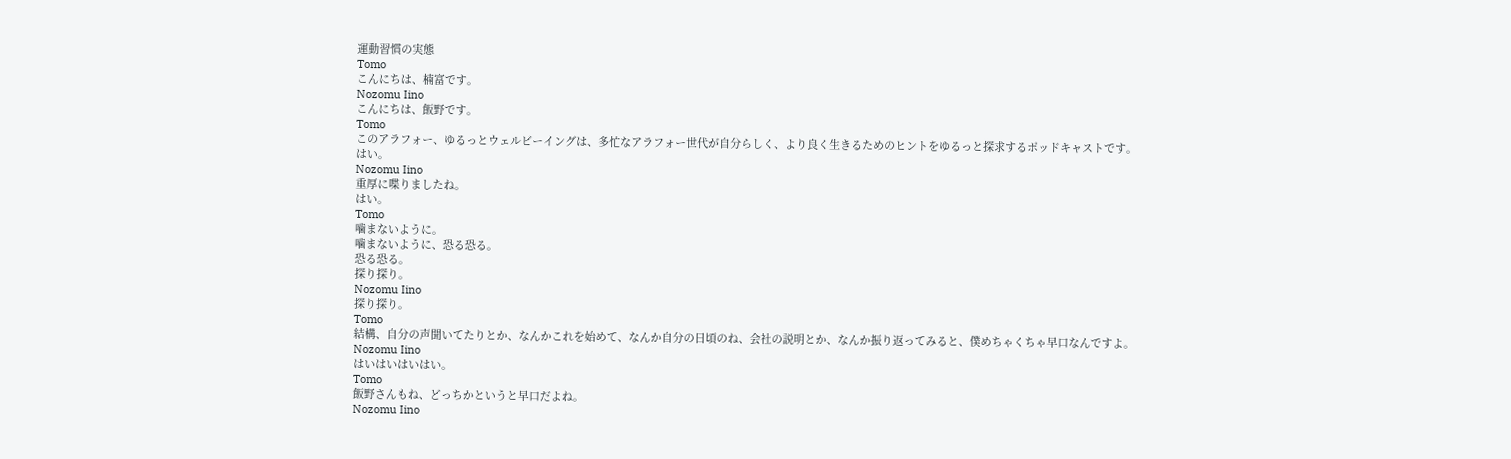運動習慣の実態
Tomo
こんにちは、楠富です。
Nozomu Iino
こんにちは、飯野です。
Tomo
このアラフォー、ゆるっとウェルビーイングは、多忙なアラフォー世代が自分らしく、より良く生きるためのヒントをゆるっと探求するポッドキャストです。
はい。
Nozomu Iino
重厚に喋りましたね。
はい。
Tomo
噛まないように。
噛まないように、恐る恐る。
恐る恐る。
探り探り。
Nozomu Iino
探り探り。
Tomo
結構、自分の声聞いてたりとか、なんかこれを始めて、なんか自分の日頃のね、会社の説明とか、なんか振り返ってみると、僕めちゃくちゃ早口なんですよ。
Nozomu Iino
はいはいはいはい。
Tomo
飯野さんもね、どっちかというと早口だよね。
Nozomu Iino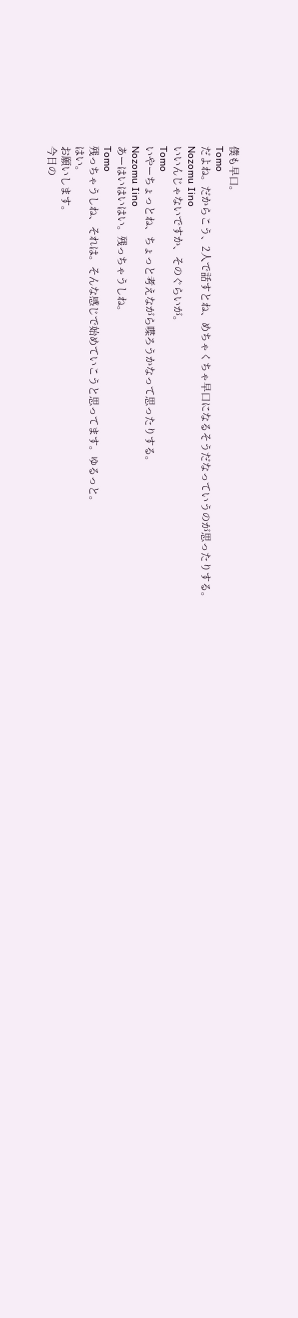僕も早口。
Tomo
だよね。だからこう、2人で話すとね、めちゃくちゃ早口になるそうだなっていうのが思ったりする。
Nozomu Iino
いいんじゃないですか、そのぐらいが。
Tomo
いやーちょっとね、ちょっと考えながら喋ろうかなって思ったりする。
Nozomu Iino
あーはいはいはい。残っちゃうしね。
Tomo
残っちゃうしね、それは。そんな感じで始めていこうと思ってます。ゆるっと。
はい。
お願いします。
今日の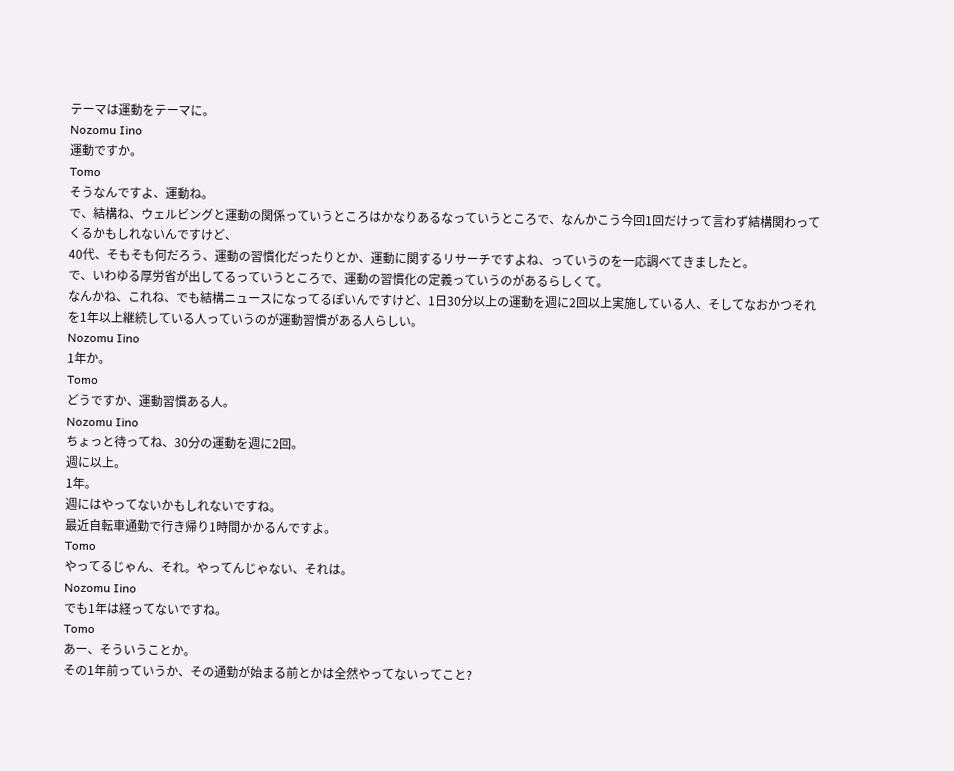テーマは運動をテーマに。
Nozomu Iino
運動ですか。
Tomo
そうなんですよ、運動ね。
で、結構ね、ウェルビングと運動の関係っていうところはかなりあるなっていうところで、なんかこう今回1回だけって言わず結構関わってくるかもしれないんですけど、
40代、そもそも何だろう、運動の習慣化だったりとか、運動に関するリサーチですよね、っていうのを一応調べてきましたと。
で、いわゆる厚労省が出してるっていうところで、運動の習慣化の定義っていうのがあるらしくて。
なんかね、これね、でも結構ニュースになってるぽいんですけど、1日30分以上の運動を週に2回以上実施している人、そしてなおかつそれを1年以上継続している人っていうのが運動習慣がある人らしい。
Nozomu Iino
1年か。
Tomo
どうですか、運動習慣ある人。
Nozomu Iino
ちょっと待ってね、30分の運動を週に2回。
週に以上。
1年。
週にはやってないかもしれないですね。
最近自転車通勤で行き帰り1時間かかるんですよ。
Tomo
やってるじゃん、それ。やってんじゃない、それは。
Nozomu Iino
でも1年は経ってないですね。
Tomo
あー、そういうことか。
その1年前っていうか、その通勤が始まる前とかは全然やってないってこと?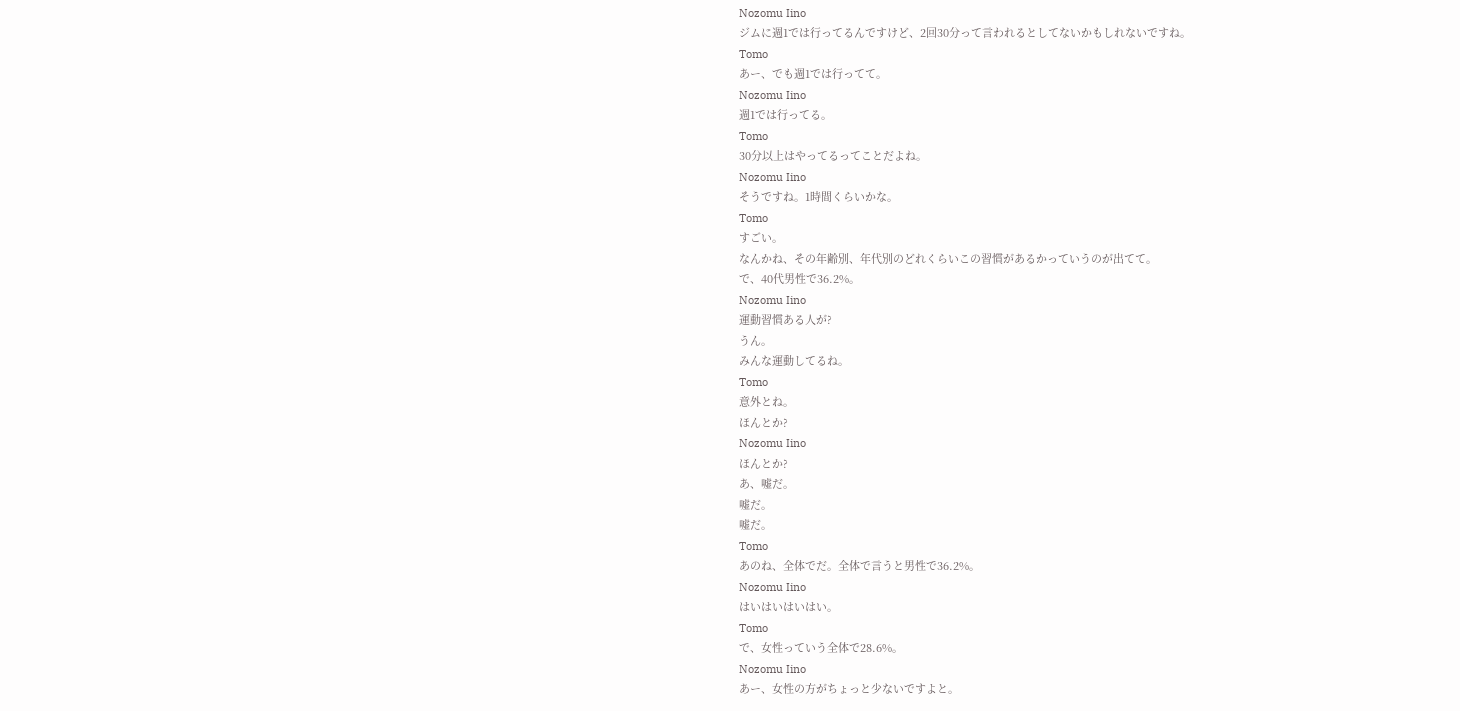Nozomu Iino
ジムに週1では行ってるんですけど、2回30分って言われるとしてないかもしれないですね。
Tomo
あー、でも週1では行ってて。
Nozomu Iino
週1では行ってる。
Tomo
30分以上はやってるってことだよね。
Nozomu Iino
そうですね。1時間くらいかな。
Tomo
すごい。
なんかね、その年齢別、年代別のどれくらいこの習慣があるかっていうのが出てて。
で、40代男性で36.2%。
Nozomu Iino
運動習慣ある人が?
うん。
みんな運動してるね。
Tomo
意外とね。
ほんとか?
Nozomu Iino
ほんとか?
あ、嘘だ。
嘘だ。
嘘だ。
Tomo
あのね、全体でだ。全体で言うと男性で36.2%。
Nozomu Iino
はいはいはいはい。
Tomo
で、女性っていう全体で28.6%。
Nozomu Iino
あー、女性の方がちょっと少ないですよと。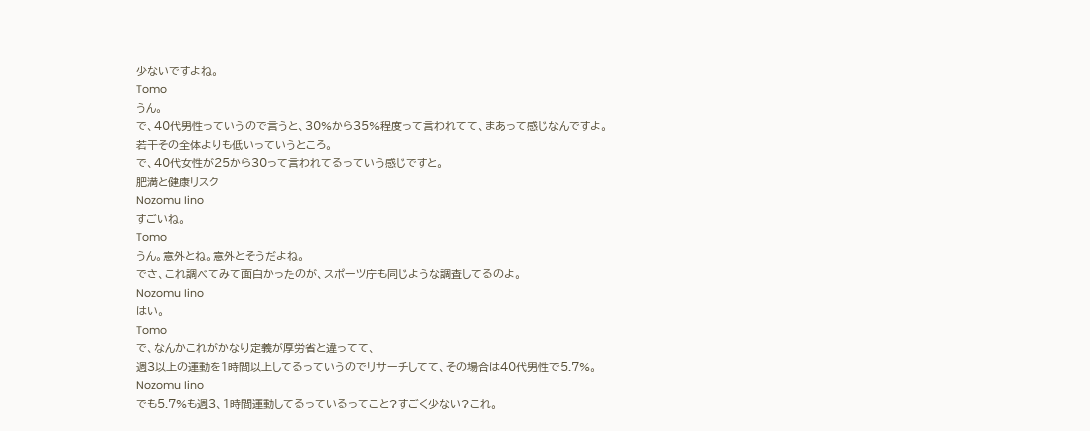少ないですよね。
Tomo
うん。
で、40代男性っていうので言うと、30%から35%程度って言われてて、まあって感じなんですよ。
若干その全体よりも低いっていうところ。
で、40代女性が25から30って言われてるっていう感じですと。
肥満と健康リスク
Nozomu Iino
すごいね。
Tomo
うん。意外とね。意外とそうだよね。
でさ、これ調べてみて面白かったのが、スポーツ庁も同じような調査してるのよ。
Nozomu Iino
はい。
Tomo
で、なんかこれがかなり定義が厚労省と違ってて、
週3以上の運動を1時間以上してるっていうのでリサーチしてて、その場合は40代男性で5.7%。
Nozomu Iino
でも5.7%も週3、1時間運動してるっているってこと?すごく少ない?これ。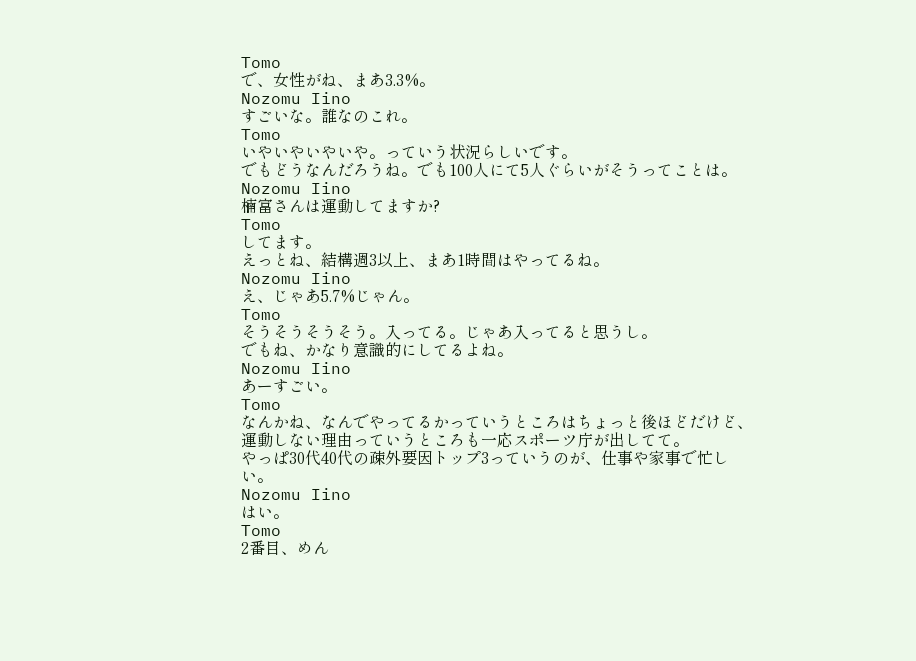Tomo
で、女性がね、まあ3.3%。
Nozomu Iino
すごいな。誰なのこれ。
Tomo
いやいやいやいや。っていう状況らしいです。
でもどうなんだろうね。でも100人にて5人ぐらいがそうってことは。
Nozomu Iino
楠富さんは運動してますか?
Tomo
してます。
えっとね、結構週3以上、まあ1時間はやってるね。
Nozomu Iino
え、じゃあ5.7%じゃん。
Tomo
そうそうそうそう。入ってる。じゃあ入ってると思うし。
でもね、かなり意識的にしてるよね。
Nozomu Iino
あーすごい。
Tomo
なんかね、なんでやってるかっていうところはちょっと後ほどだけど、運動しない理由っていうところも一応スポーツ庁が出してて。
やっぱ30代40代の疎外要因トップ3っていうのが、仕事や家事で忙しい。
Nozomu Iino
はい。
Tomo
2番目、めん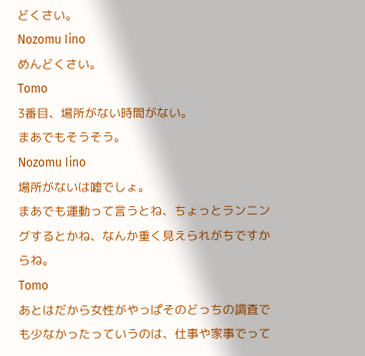どくさい。
Nozomu Iino
めんどくさい。
Tomo
3番目、場所がない時間がない。
まあでもそうそう。
Nozomu Iino
場所がないは嘘でしょ。
まあでも運動って言うとね、ちょっとランニングするとかね、なんか重く見えられがちですからね。
Tomo
あとはだから女性がやっぱそのどっちの調査でも少なかったっていうのは、仕事や家事でって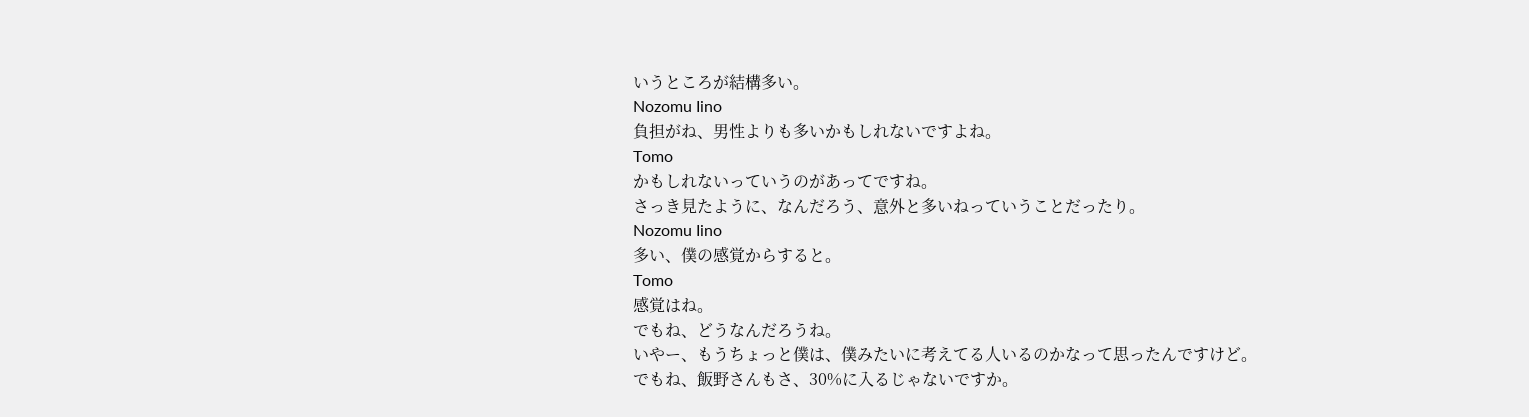いうところが結構多い。
Nozomu Iino
負担がね、男性よりも多いかもしれないですよね。
Tomo
かもしれないっていうのがあってですね。
さっき見たように、なんだろう、意外と多いねっていうことだったり。
Nozomu Iino
多い、僕の感覚からすると。
Tomo
感覚はね。
でもね、どうなんだろうね。
いやー、もうちょっと僕は、僕みたいに考えてる人いるのかなって思ったんですけど。
でもね、飯野さんもさ、30%に入るじゃないですか。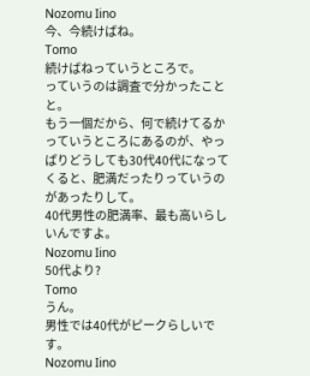Nozomu Iino
今、今続けばね。
Tomo
続けばねっていうところで。
っていうのは調査で分かったことと。
もう一個だから、何で続けてるかっていうところにあるのが、やっぱりどうしても30代40代になってくると、肥満だったりっていうのがあったりして。
40代男性の肥満率、最も高いらしいんですよ。
Nozomu Iino
50代より?
Tomo
うん。
男性では40代がピークらしいです。
Nozomu Iino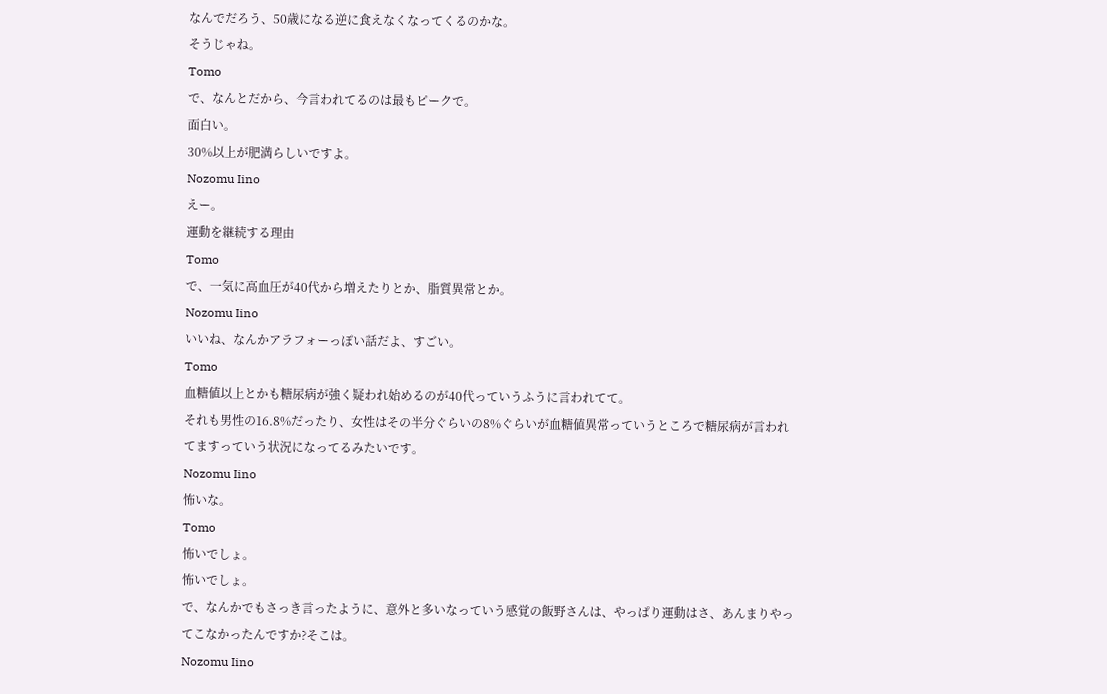なんでだろう、50歳になる逆に食えなくなってくるのかな。
そうじゃね。
Tomo
で、なんとだから、今言われてるのは最もピークで。
面白い。
30%以上が肥満らしいですよ。
Nozomu Iino
えー。
運動を継続する理由
Tomo
で、一気に高血圧が40代から増えたりとか、脂質異常とか。
Nozomu Iino
いいね、なんかアラフォーっぽい話だよ、すごい。
Tomo
血糖値以上とかも糖尿病が強く疑われ始めるのが40代っていうふうに言われてて。
それも男性の16.8%だったり、女性はその半分ぐらいの8%ぐらいが血糖値異常っていうところで糖尿病が言われてますっていう状況になってるみたいです。
Nozomu Iino
怖いな。
Tomo
怖いでしょ。
怖いでしょ。
で、なんかでもさっき言ったように、意外と多いなっていう感覚の飯野さんは、やっぱり運動はさ、あんまりやってこなかったんですか?そこは。
Nozomu Iino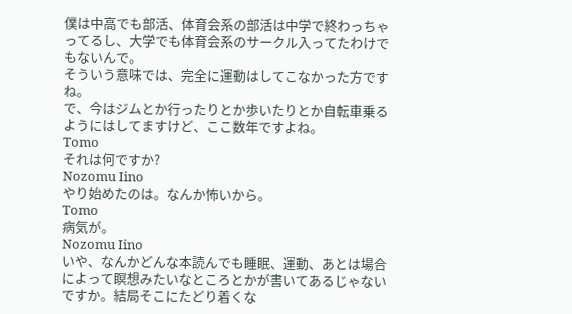僕は中高でも部活、体育会系の部活は中学で終わっちゃってるし、大学でも体育会系のサークル入ってたわけでもないんで。
そういう意味では、完全に運動はしてこなかった方ですね。
で、今はジムとか行ったりとか歩いたりとか自転車乗るようにはしてますけど、ここ数年ですよね。
Tomo
それは何ですか?
Nozomu Iino
やり始めたのは。なんか怖いから。
Tomo
病気が。
Nozomu Iino
いや、なんかどんな本読んでも睡眠、運動、あとは場合によって瞑想みたいなところとかが書いてあるじゃないですか。結局そこにたどり着くな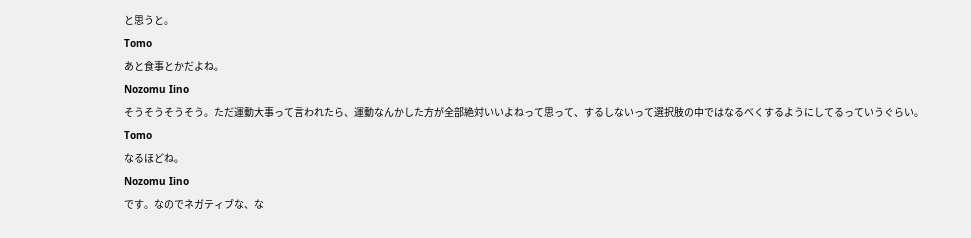と思うと。
Tomo
あと食事とかだよね。
Nozomu Iino
そうそうそうそう。ただ運動大事って言われたら、運動なんかした方が全部絶対いいよねって思って、するしないって選択肢の中ではなるべくするようにしてるっていうぐらい。
Tomo
なるほどね。
Nozomu Iino
です。なのでネガティブな、な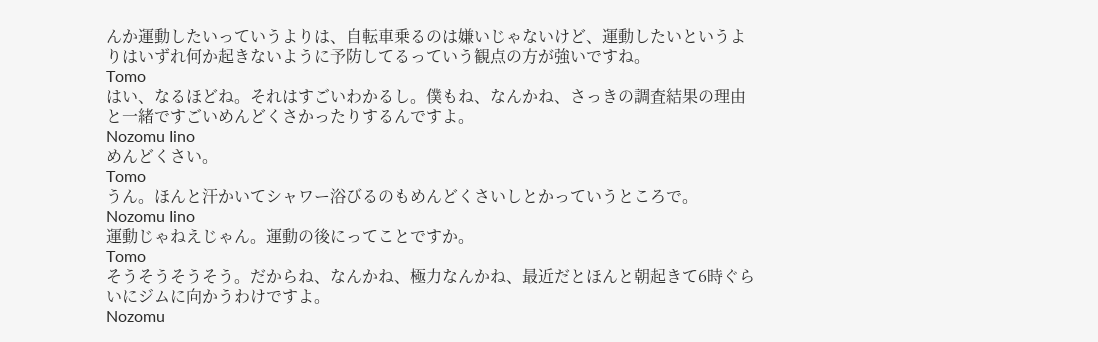んか運動したいっていうよりは、自転車乗るのは嫌いじゃないけど、運動したいというよりはいずれ何か起きないように予防してるっていう観点の方が強いですね。
Tomo
はい、なるほどね。それはすごいわかるし。僕もね、なんかね、さっきの調査結果の理由と一緒ですごいめんどくさかったりするんですよ。
Nozomu Iino
めんどくさい。
Tomo
うん。ほんと汗かいてシャワー浴びるのもめんどくさいしとかっていうところで。
Nozomu Iino
運動じゃねえじゃん。運動の後にってことですか。
Tomo
そうそうそうそう。だからね、なんかね、極力なんかね、最近だとほんと朝起きて6時ぐらいにジムに向かうわけですよ。
Nozomu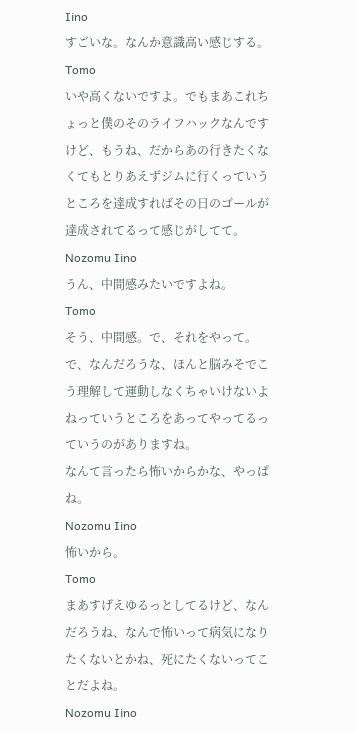Iino
すごいな。なんか意識高い感じする。
Tomo
いや高くないですよ。でもまあこれちょっと僕のそのライフハックなんですけど、もうね、だからあの行きたくなくてもとりあえずジムに行くっていうところを達成すればその日のゴールが達成されてるって感じがしてて。
Nozomu Iino
うん、中間感みたいですよね。
Tomo
そう、中間感。で、それをやって。で、なんだろうな、ほんと脳みそでこう理解して運動しなくちゃいけないよねっていうところをあってやってるっていうのがありますね。
なんて言ったら怖いからかな、やっぱね。
Nozomu Iino
怖いから。
Tomo
まあすげえゆるっとしてるけど、なんだろうね、なんで怖いって病気になりたくないとかね、死にたくないってことだよね。
Nozomu Iino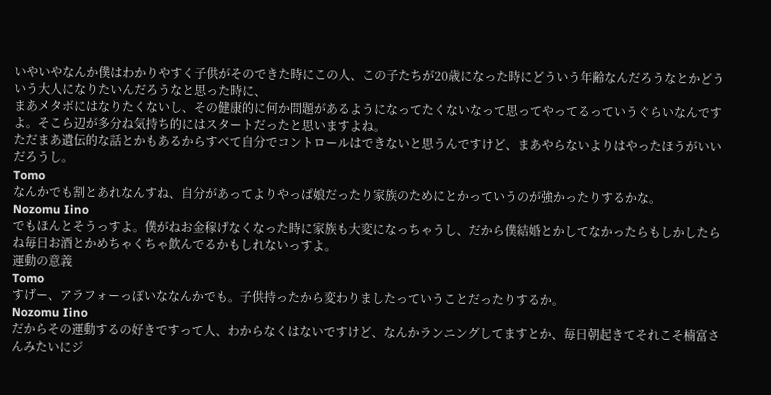いやいやなんか僕はわかりやすく子供がそのできた時にこの人、この子たちが20歳になった時にどういう年齢なんだろうなとかどういう大人になりたいんだろうなと思った時に、
まあメタボにはなりたくないし、その健康的に何か問題があるようになってたくないなって思ってやってるっていうぐらいなんですよ。そこら辺が多分ね気持ち的にはスタートだったと思いますよね。
ただまあ遺伝的な話とかもあるからすべて自分でコントロールはできないと思うんですけど、まあやらないよりはやったほうがいいだろうし。
Tomo
なんかでも割とあれなんすね、自分があってよりやっぱ娘だったり家族のためにとかっていうのが強かったりするかな。
Nozomu Iino
でもほんとそうっすよ。僕がねお金稼げなくなった時に家族も大変になっちゃうし、だから僕結婚とかしてなかったらもしかしたらね毎日お酒とかめちゃくちゃ飲んでるかもしれないっすよ。
運動の意義
Tomo
すげー、アラフォーっぽいななんかでも。子供持ったから変わりましたっていうことだったりするか。
Nozomu Iino
だからその運動するの好きですって人、わからなくはないですけど、なんかランニングしてますとか、毎日朝起きてそれこそ楠富さんみたいにジ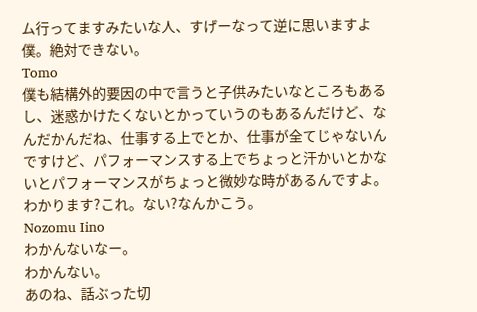ム行ってますみたいな人、すげーなって逆に思いますよ僕。絶対できない。
Tomo
僕も結構外的要因の中で言うと子供みたいなところもあるし、迷惑かけたくないとかっていうのもあるんだけど、なんだかんだね、仕事する上でとか、仕事が全てじゃないんですけど、パフォーマンスする上でちょっと汗かいとかないとパフォーマンスがちょっと微妙な時があるんですよ。
わかります?これ。ない?なんかこう。
Nozomu Iino
わかんないなー。
わかんない。
あのね、話ぶった切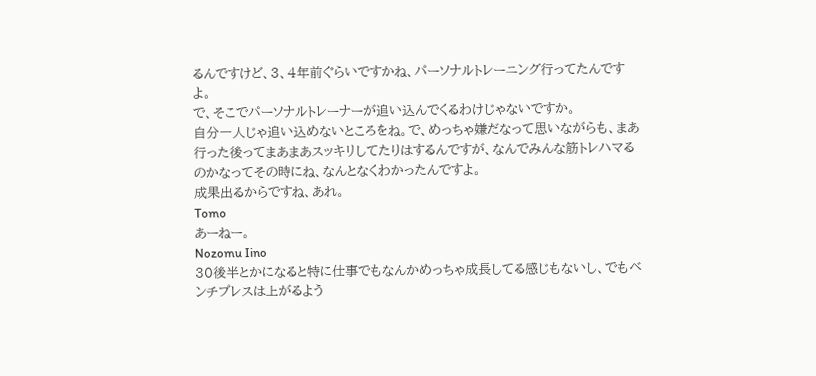るんですけど、3、4年前ぐらいですかね、パーソナルトレーニング行ってたんですよ。
で、そこでパーソナルトレーナーが追い込んでくるわけじゃないですか。
自分一人じゃ追い込めないところをね。で、めっちゃ嫌だなって思いながらも、まあ行った後ってまあまあスッキリしてたりはするんですが、なんでみんな筋トレハマるのかなってその時にね、なんとなくわかったんですよ。
成果出るからですね、あれ。
Tomo
あーねー。
Nozomu Iino
30後半とかになると特に仕事でもなんかめっちゃ成長してる感じもないし、でもベンチプレスは上がるよう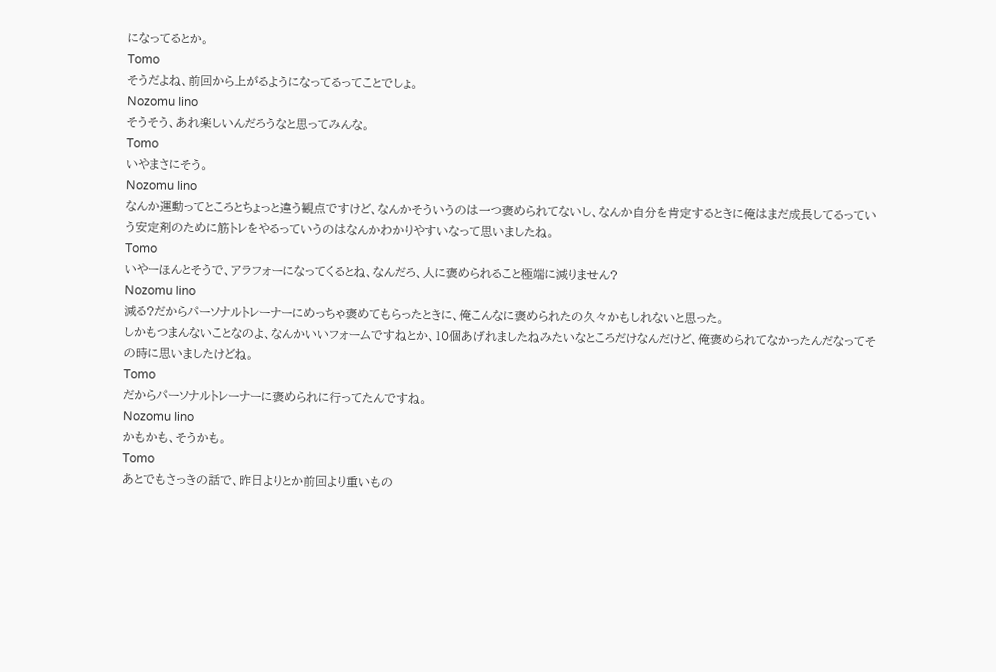になってるとか。
Tomo
そうだよね、前回から上がるようになってるってことでしょ。
Nozomu Iino
そうそう、あれ楽しいんだろうなと思ってみんな。
Tomo
いやまさにそう。
Nozomu Iino
なんか運動ってところとちょっと違う観点ですけど、なんかそういうのは一つ褒められてないし、なんか自分を肯定するときに俺はまだ成長してるっていう安定剤のために筋トレをやるっていうのはなんかわかりやすいなって思いましたね。
Tomo
いやーほんとそうで、アラフォーになってくるとね、なんだろ、人に褒められること極端に減りません?
Nozomu Iino
減る?だからパーソナルトレーナーにめっちゃ褒めてもらったときに、俺こんなに褒められたの久々かもしれないと思った。
しかもつまんないことなのよ、なんかいいフォームですねとか、10個あげれましたねみたいなところだけなんだけど、俺褒められてなかったんだなってその時に思いましたけどね。
Tomo
だからパーソナルトレーナーに褒められに行ってたんですね。
Nozomu Iino
かもかも、そうかも。
Tomo
あとでもさっきの話で、昨日よりとか前回より重いもの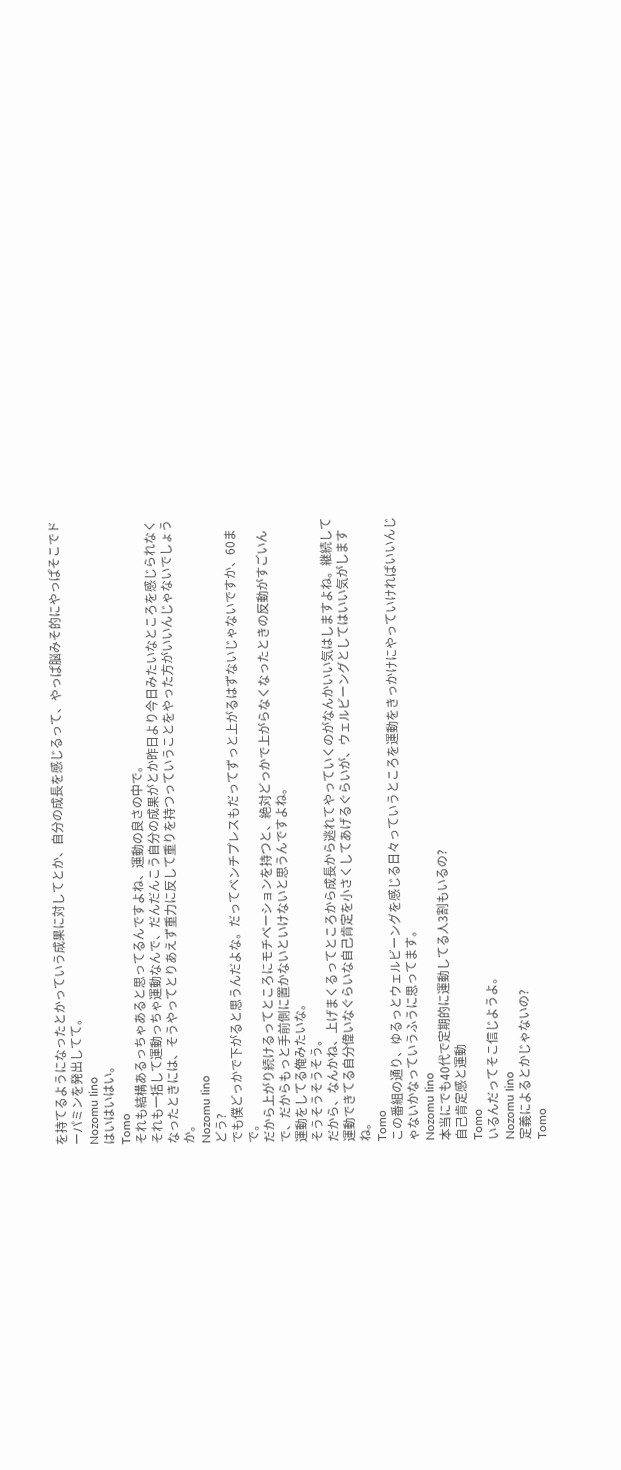を持てるようになったとかっていう成果に対してとか、自分の成長を感じるって、やっぱ脳みそ的にやっぱそこでドーパミンを発出してて。
Nozomu Iino
はいはいはい。
Tomo
それも結構あるっちゃあると思ってるんですよね、運動の良さの中で。
それも一括して運動っちゃ運動なんで、だんだんこう自分の成果がとか昨日より今日みたいなところを感じられなくなったときには、そうやってとりあえず重力に反して重りを持つっていうことをやった方がいいんじゃないでしょうか。
Nozomu Iino
どう?
でも僕どっかで下がると思うんだよな。だってベンチプレスもだってずっと上がるはずないじゃないですか、60まで。
だから上がり続けるってところにモチベーションを持つと、絶対どっかで上がらなくなったときの反動がすごいんで、だからもっと手前側に置かないといけないと思うんですよね。
運動をしてる俺みたいな。
そうそうそうそう。
だから、なんかね、上げまくるってところから成長から逃れてやっていくのがなんかいい気はしますよね。継続して運動できてる自分偉いなぐらいな自己肯定を小さくしてあげるぐらいが、ウェルビーングとしてはいい気がしますね。
Tomo
この番組の通り、ゆるっとウェルビーングを感じる日々っていうところを運動をきっかけにやっていければいいんじゃないかなっていうふうに思ってます。
Nozomu Iino
本当にでも40代で定期的に運動してる人3割もいるの?
自己肯定感と運動
Tomo
いるんだってそこ信じようよ。
Nozomu Iino
定義によるとかじゃないの?
Tomo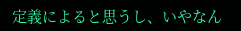定義によると思うし、いやなん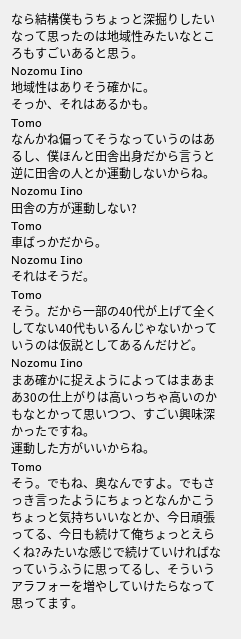なら結構僕もうちょっと深掘りしたいなって思ったのは地域性みたいなところもすごいあると思う。
Nozomu Iino
地域性はありそう確かに。
そっか、それはあるかも。
Tomo
なんかね偏ってそうなっていうのはあるし、僕ほんと田舎出身だから言うと逆に田舎の人とか運動しないからね。
Nozomu Iino
田舎の方が運動しない?
Tomo
車ばっかだから。
Nozomu Iino
それはそうだ。
Tomo
そう。だから一部の40代が上げて全くしてない40代もいるんじゃないかっていうのは仮説としてあるんだけど。
Nozomu Iino
まあ確かに捉えようによってはまあまあ30の仕上がりは高いっちゃ高いのかもなとかって思いつつ、すごい興味深かったですね。
運動した方がいいからね。
Tomo
そう。でもね、奥なんですよ。でもさっき言ったようにちょっとなんかこうちょっと気持ちいいなとか、今日頑張ってる、今日も続けて俺ちょっとえらくね?みたいな感じで続けていければなっていうふうに思ってるし、そういうアラフォーを増やしていけたらなって思ってます。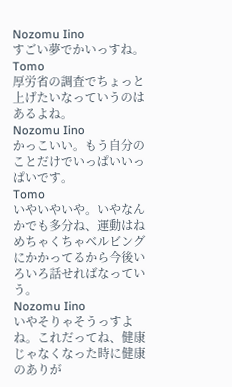Nozomu Iino
すごい夢でかいっすね。
Tomo
厚労省の調査でちょっと上げたいなっていうのはあるよね。
Nozomu Iino
かっこいい。もう自分のことだけでいっぱいいっぱいです。
Tomo
いやいやいや。いやなんかでも多分ね、運動はねめちゃくちゃベルビングにかかってるから今後いろいろ話せればなっていう。
Nozomu Iino
いやそりゃそうっすよね。これだってね、健康じゃなくなった時に健康のありが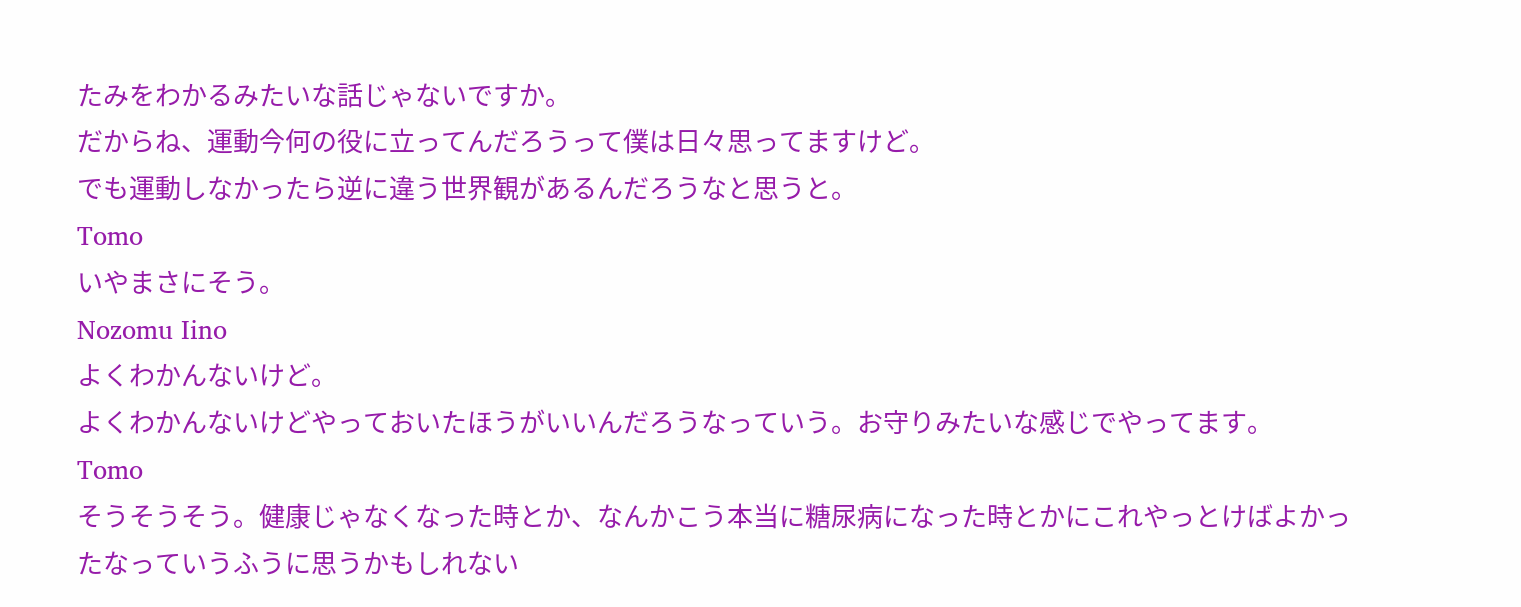たみをわかるみたいな話じゃないですか。
だからね、運動今何の役に立ってんだろうって僕は日々思ってますけど。
でも運動しなかったら逆に違う世界観があるんだろうなと思うと。
Tomo
いやまさにそう。
Nozomu Iino
よくわかんないけど。
よくわかんないけどやっておいたほうがいいんだろうなっていう。お守りみたいな感じでやってます。
Tomo
そうそうそう。健康じゃなくなった時とか、なんかこう本当に糖尿病になった時とかにこれやっとけばよかったなっていうふうに思うかもしれない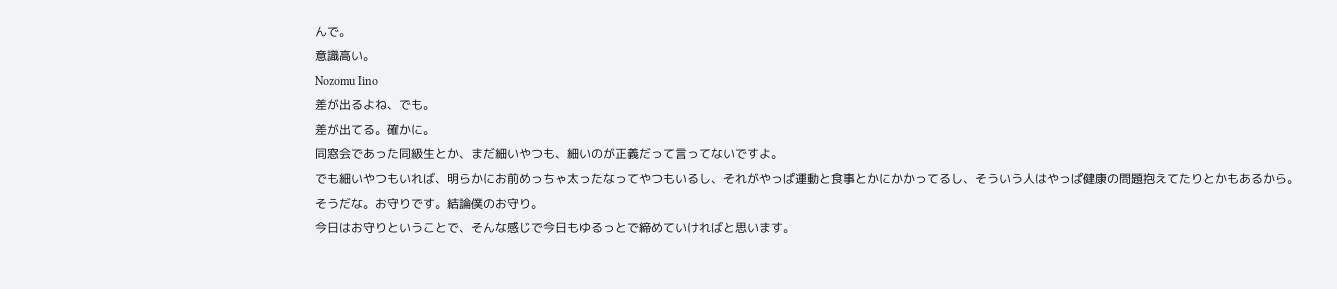んで。
意識高い。
Nozomu Iino
差が出るよね、でも。
差が出てる。確かに。
同窓会であった同級生とか、まだ細いやつも、細いのが正義だって言ってないですよ。
でも細いやつもいれば、明らかにお前めっちゃ太ったなってやつもいるし、それがやっぱ運動と食事とかにかかってるし、そういう人はやっぱ健康の問題抱えてたりとかもあるから。
そうだな。お守りです。結論僕のお守り。
今日はお守りということで、そんな感じで今日もゆるっとで締めていければと思います。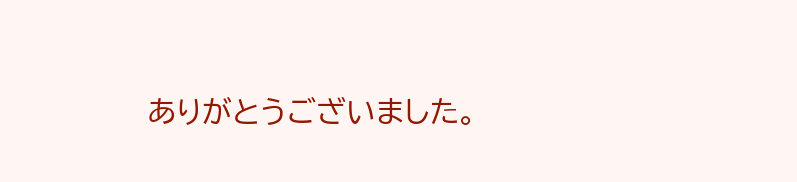ありがとうございました。